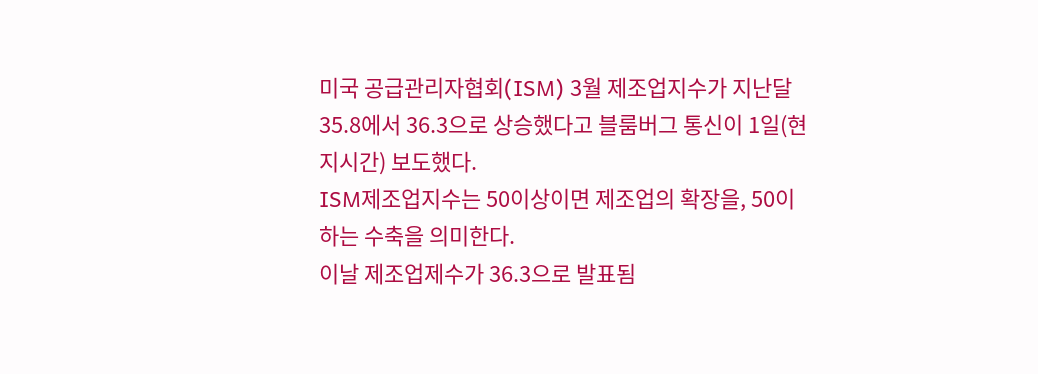미국 공급관리자협회(ISM) 3월 제조업지수가 지난달 35.8에서 36.3으로 상승했다고 블룸버그 통신이 1일(현지시간) 보도했다.
ISM제조업지수는 50이상이면 제조업의 확장을, 50이하는 수축을 의미한다.
이날 제조업제수가 36.3으로 발표됨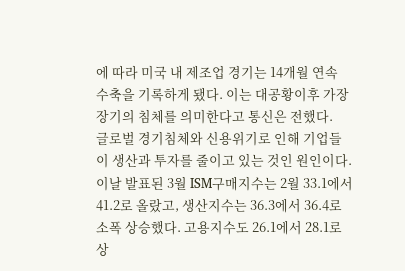에 따라 미국 내 제조업 경기는 14개월 연속 수축을 기록하게 됐다. 이는 대공황이후 가장 장기의 침체를 의미한다고 통신은 전했다.
글로벌 경기침체와 신용위기로 인해 기업들이 생산과 투자를 줄이고 있는 것인 원인이다.
이날 발표된 3월 ISM구매지수는 2월 33.1에서 41.2로 올랐고, 생산지수는 36.3에서 36.4로 소폭 상승했다. 고용지수도 26.1에서 28.1로 상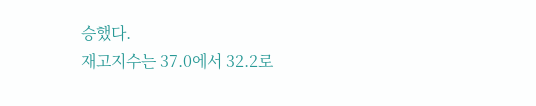승했다.
재고지수는 37.0에서 32.2로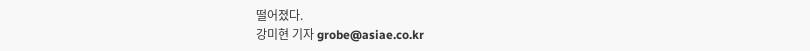떨어졌다.
강미현 기자 grobe@asiae.co.kr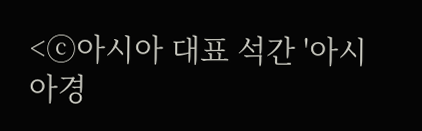<ⓒ아시아 대표 석간 '아시아경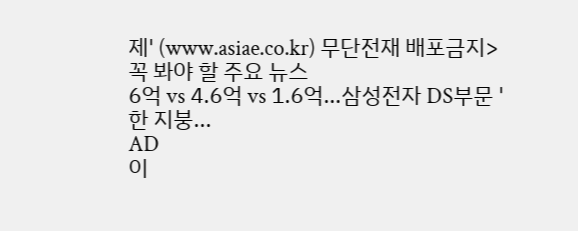제' (www.asiae.co.kr) 무단전재 배포금지>
꼭 봐야 할 주요 뉴스
6억 vs 4.6억 vs 1.6억…삼성전자 DS부문 '한 지붕...
AD
이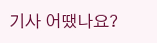기사 어땠나요?